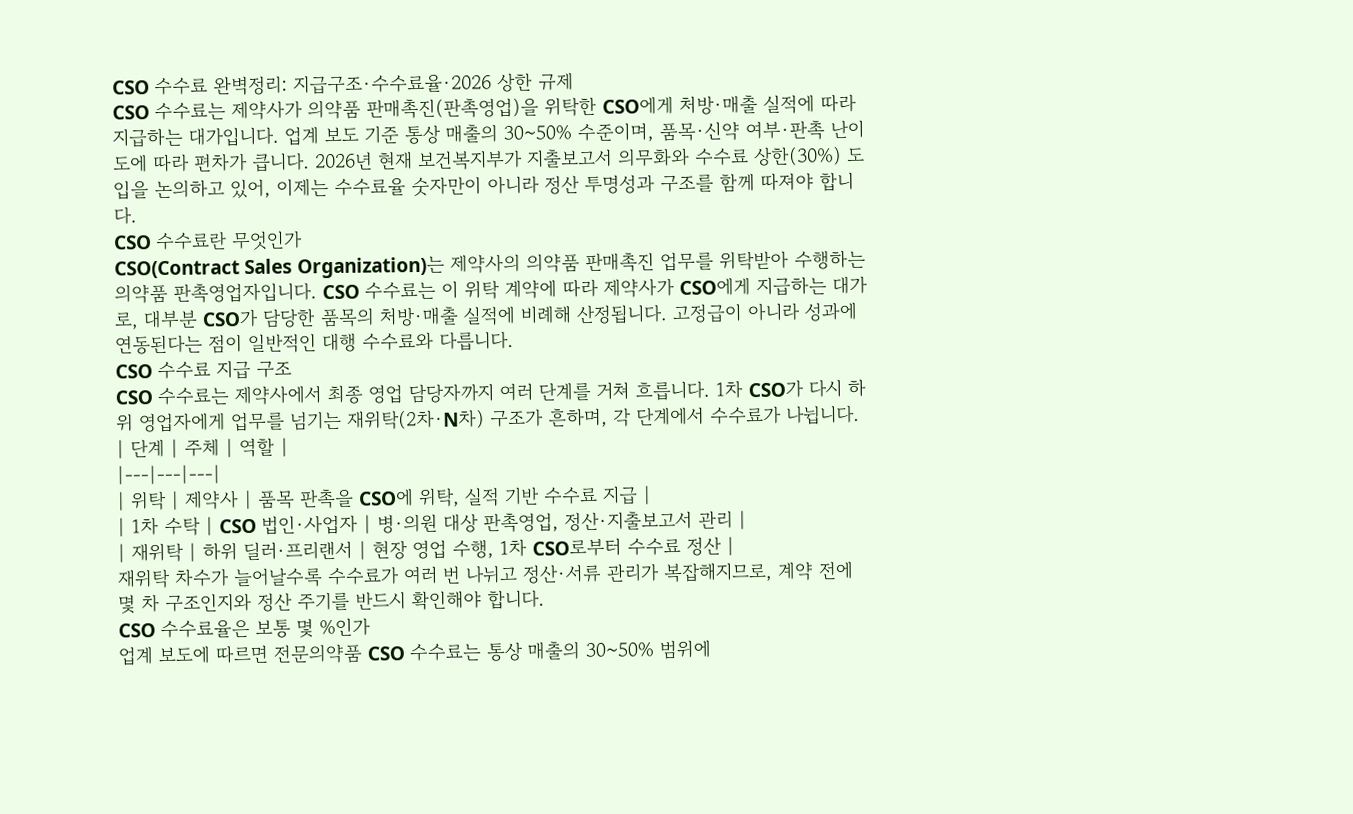CSO 수수료 완벽정리: 지급구조·수수료율·2026 상한 규제
CSO 수수료는 제약사가 의약품 판매촉진(판촉영업)을 위탁한 CSO에게 처방·매출 실적에 따라 지급하는 대가입니다. 업계 보도 기준 통상 매출의 30~50% 수준이며, 품목·신약 여부·판촉 난이도에 따라 편차가 큽니다. 2026년 현재 보건복지부가 지출보고서 의무화와 수수료 상한(30%) 도입을 논의하고 있어, 이제는 수수료율 숫자만이 아니라 정산 투명성과 구조를 함께 따져야 합니다.
CSO 수수료란 무엇인가
CSO(Contract Sales Organization)는 제약사의 의약품 판매촉진 업무를 위탁받아 수행하는 의약품 판촉영업자입니다. CSO 수수료는 이 위탁 계약에 따라 제약사가 CSO에게 지급하는 대가로, 대부분 CSO가 담당한 품목의 처방·매출 실적에 비례해 산정됩니다. 고정급이 아니라 성과에 연동된다는 점이 일반적인 대행 수수료와 다릅니다.
CSO 수수료 지급 구조
CSO 수수료는 제약사에서 최종 영업 담당자까지 여러 단계를 거쳐 흐릅니다. 1차 CSO가 다시 하위 영업자에게 업무를 넘기는 재위탁(2차·N차) 구조가 흔하며, 각 단계에서 수수료가 나뉩니다.
| 단계 | 주체 | 역할 |
|---|---|---|
| 위탁 | 제약사 | 품목 판촉을 CSO에 위탁, 실적 기반 수수료 지급 |
| 1차 수탁 | CSO 법인·사업자 | 병·의원 대상 판촉영업, 정산·지출보고서 관리 |
| 재위탁 | 하위 딜러·프리랜서 | 현장 영업 수행, 1차 CSO로부터 수수료 정산 |
재위탁 차수가 늘어날수록 수수료가 여러 번 나뉘고 정산·서류 관리가 복잡해지므로, 계약 전에 몇 차 구조인지와 정산 주기를 반드시 확인해야 합니다.
CSO 수수료율은 보통 몇 %인가
업계 보도에 따르면 전문의약품 CSO 수수료는 통상 매출의 30~50% 범위에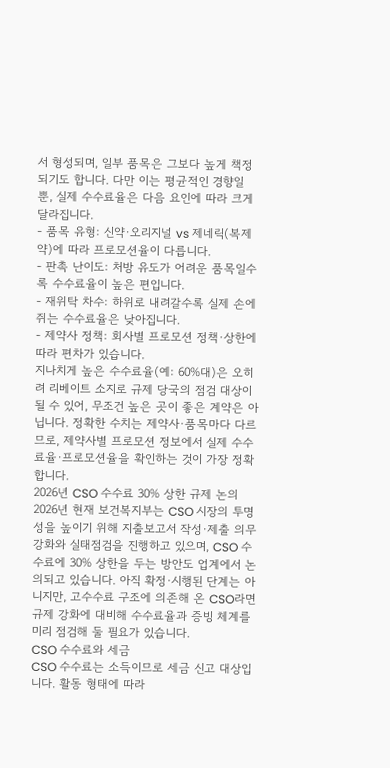서 형성되며, 일부 품목은 그보다 높게 책정되기도 합니다. 다만 이는 평균적인 경향일 뿐, 실제 수수료율은 다음 요인에 따라 크게 달라집니다.
- 품목 유형: 신약·오리지널 vs 제네릭(복제약)에 따라 프로모션율이 다릅니다.
- 판촉 난이도: 처방 유도가 어려운 품목일수록 수수료율이 높은 편입니다.
- 재위탁 차수: 하위로 내려갈수록 실제 손에 쥐는 수수료율은 낮아집니다.
- 제약사 정책: 회사별 프로모션 정책·상한에 따라 편차가 있습니다.
지나치게 높은 수수료율(예: 60%대)은 오히려 리베이트 소지로 규제 당국의 점검 대상이 될 수 있어, 무조건 높은 곳이 좋은 계약은 아닙니다. 정확한 수치는 제약사·품목마다 다르므로, 제약사별 프로모션 정보에서 실제 수수료율·프로모션율을 확인하는 것이 가장 정확합니다.
2026년 CSO 수수료 30% 상한 규제 논의
2026년 현재 보건복지부는 CSO 시장의 투명성을 높이기 위해 지출보고서 작성·제출 의무 강화와 실태점검을 진행하고 있으며, CSO 수수료에 30% 상한을 두는 방안도 업계에서 논의되고 있습니다. 아직 확정·시행된 단계는 아니지만, 고수수료 구조에 의존해 온 CSO라면 규제 강화에 대비해 수수료율과 증빙 체계를 미리 점검해 둘 필요가 있습니다.
CSO 수수료와 세금
CSO 수수료는 소득이므로 세금 신고 대상입니다. 활동 형태에 따라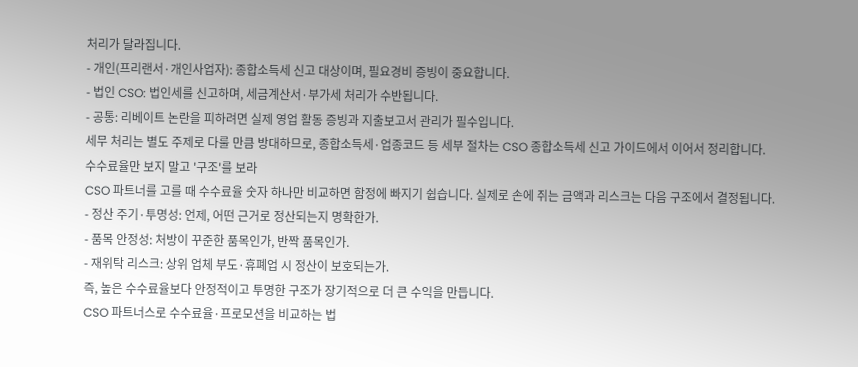처리가 달라집니다.
- 개인(프리랜서·개인사업자): 종합소득세 신고 대상이며, 필요경비 증빙이 중요합니다.
- 법인 CSO: 법인세를 신고하며, 세금계산서·부가세 처리가 수반됩니다.
- 공통: 리베이트 논란을 피하려면 실제 영업 활동 증빙과 지출보고서 관리가 필수입니다.
세무 처리는 별도 주제로 다룰 만큼 방대하므로, 종합소득세·업종코드 등 세부 절차는 CSO 종합소득세 신고 가이드에서 이어서 정리합니다.
수수료율만 보지 말고 '구조'를 보라
CSO 파트너를 고를 때 수수료율 숫자 하나만 비교하면 함정에 빠지기 쉽습니다. 실제로 손에 쥐는 금액과 리스크는 다음 구조에서 결정됩니다.
- 정산 주기·투명성: 언제, 어떤 근거로 정산되는지 명확한가.
- 품목 안정성: 처방이 꾸준한 품목인가, 반짝 품목인가.
- 재위탁 리스크: 상위 업체 부도·휴폐업 시 정산이 보호되는가.
즉, 높은 수수료율보다 안정적이고 투명한 구조가 장기적으로 더 큰 수익을 만듭니다.
CSO 파트너스로 수수료율·프로모션을 비교하는 법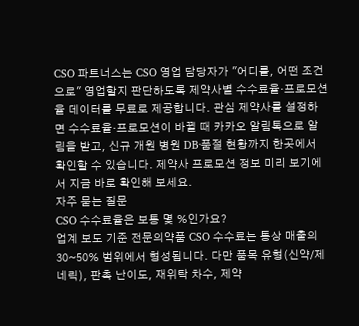CSO 파트너스는 CSO 영업 담당자가 "어디를, 어떤 조건으로" 영업할지 판단하도록 제약사별 수수료율·프로모션율 데이터를 무료로 제공합니다. 관심 제약사를 설정하면 수수료율·프로모션이 바뀔 때 카카오 알림톡으로 알림을 받고, 신규 개원 병원 DB·품절 현황까지 한곳에서 확인할 수 있습니다. 제약사 프로모션 정보 미리 보기에서 지금 바로 확인해 보세요.
자주 묻는 질문
CSO 수수료율은 보통 몇 %인가요?
업계 보도 기준 전문의약품 CSO 수수료는 통상 매출의 30~50% 범위에서 형성됩니다. 다만 품목 유형(신약/제네릭), 판촉 난이도, 재위탁 차수, 제약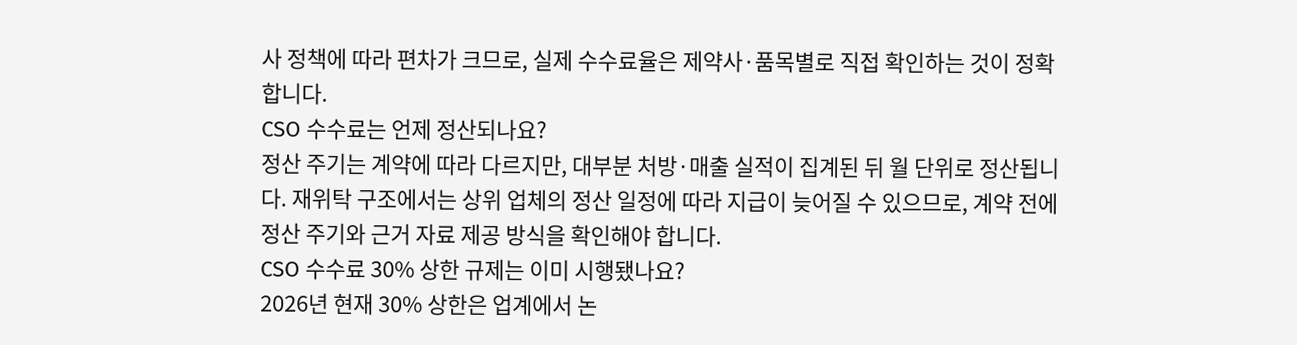사 정책에 따라 편차가 크므로, 실제 수수료율은 제약사·품목별로 직접 확인하는 것이 정확합니다.
CSO 수수료는 언제 정산되나요?
정산 주기는 계약에 따라 다르지만, 대부분 처방·매출 실적이 집계된 뒤 월 단위로 정산됩니다. 재위탁 구조에서는 상위 업체의 정산 일정에 따라 지급이 늦어질 수 있으므로, 계약 전에 정산 주기와 근거 자료 제공 방식을 확인해야 합니다.
CSO 수수료 30% 상한 규제는 이미 시행됐나요?
2026년 현재 30% 상한은 업계에서 논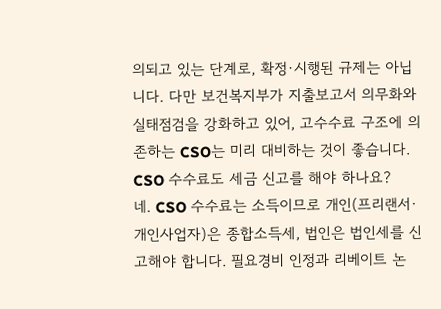의되고 있는 단계로, 확정·시행된 규제는 아닙니다. 다만 보건복지부가 지출보고서 의무화와 실태점검을 강화하고 있어, 고수수료 구조에 의존하는 CSO는 미리 대비하는 것이 좋습니다.
CSO 수수료도 세금 신고를 해야 하나요?
네. CSO 수수료는 소득이므로 개인(프리랜서·개인사업자)은 종합소득세, 법인은 법인세를 신고해야 합니다. 필요경비 인정과 리베이트 논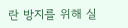란 방지를 위해 실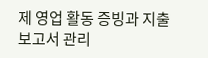제 영업 활동 증빙과 지출보고서 관리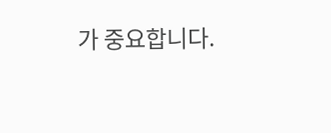가 중요합니다.